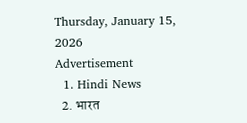Thursday, January 15, 2026
Advertisement
  1. Hindi News
  2. भारत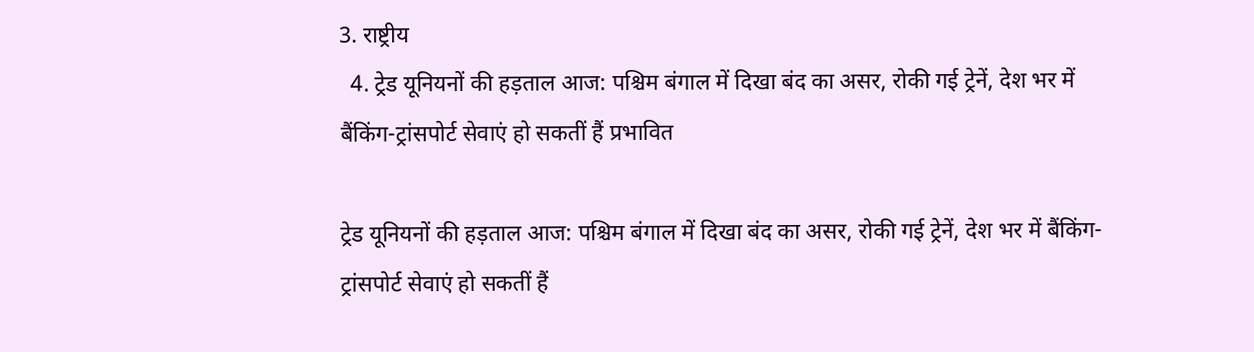3. राष्ट्रीय
  4. ट्रेड यूनियनों की हड़ताल आज: पश्चिम बंगाल में दिखा बंद का असर, रोकी गई ट्रेनें, देश भर में बैंकिंग-ट्रांसपोर्ट सेवाएं हो सकतीं हैं प्रभावित

ट्रेड यूनियनों की हड़ताल आज: पश्चिम बंगाल में दिखा बंद का असर, रोकी गई ट्रेनें, देश भर में बैंकिंग-ट्रांसपोर्ट सेवाएं हो सकतीं हैं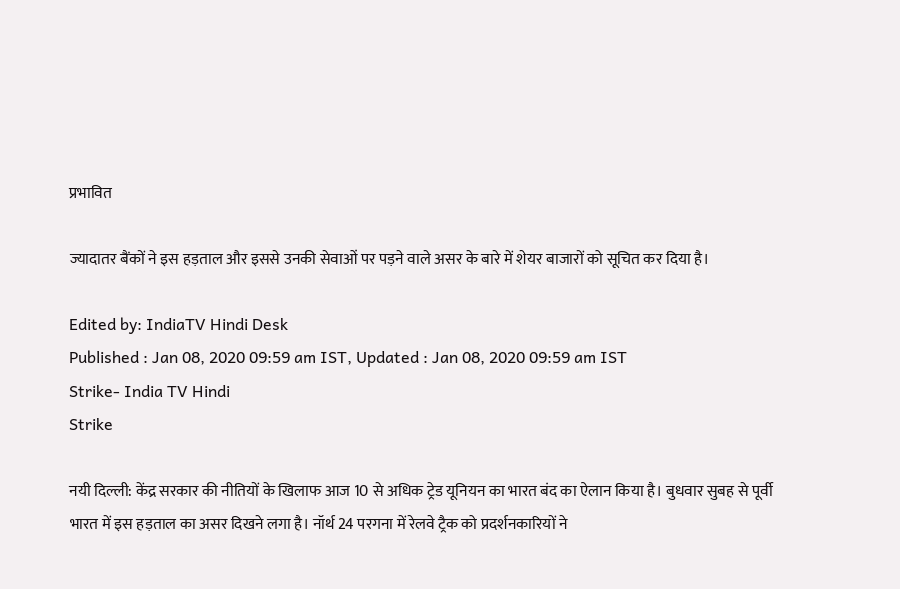प्रभावित

ज्यादातर बैंकों ने इस हड़ताल और इससे उनकी सेवाओं पर पड़ने वाले असर के बारे में शेयर बाजारों को सूचित कर दिया है।

Edited by: IndiaTV Hindi Desk
Published : Jan 08, 2020 09:59 am IST, Updated : Jan 08, 2020 09:59 am IST
Strike- India TV Hindi
Strike

नयी दिल्ली: केंद्र सरकार की नीतियों के खिलाफ आज 10 से अधिक ट्रेड यूनियन का भारत बंद का ऐलान किया है। बुधवार सुबह से पूर्वी भारत में इस हड़ताल का असर दिखने लगा है। नॉर्थ 24 परगना में रेलवे ट्रैक को प्रदर्शनकारियों ने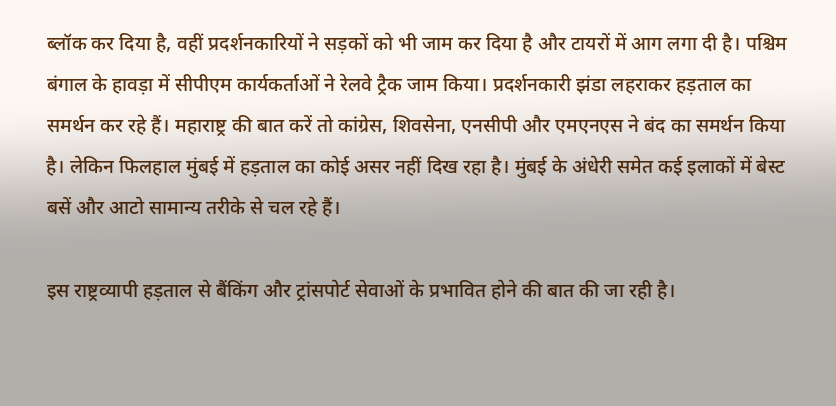ब्लॉक कर दिया है, वहीं प्रदर्शनकारियों ने सड़कों को भी जाम कर दिया है और टायरों में आग लगा दी है। पश्चिम बंगाल के हावड़ा में सीपीएम कार्यकर्ताओं ने रेलवे ट्रैक जाम किया। प्रदर्शनकारी झंडा लहराकर हड़ताल का समर्थन कर रहे हैं। महाराष्ट्र की बात करें तो कांग्रेस, शिवसेना, एनसीपी और एमएनएस ने बंद का समर्थन किया है। लेकिन फिलहाल मुंबई में हड़ताल का कोई असर नहीं दिख रहा है। मुंबई के अंधेरी समेत कई इलाकों में बेस्ट बसें और आटो सामान्य तरीके से चल रहे हैं।

इस राष्ट्रव्यापी हड़ताल से बैंकिंग और ट्रांसपोर्ट सेवाओं के प्रभावित होने की बात की जा रही है।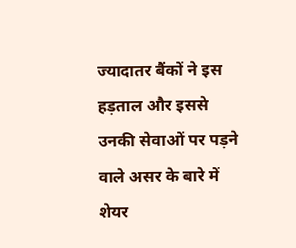ज्यादातर बैंकों ने इस हड़ताल और इससे उनकी सेवाओं पर पड़ने वाले असर के बारे में शेयर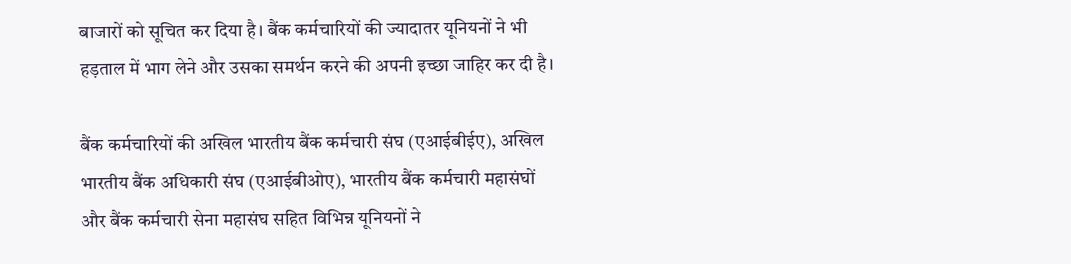बाजारों को सूचित कर दिया है। बैंक कर्मचारियों की ज्यादातर यूनियनों ने भी हड़ताल में भाग लेने और उसका समर्थन करने की अपनी इच्छा जाहिर कर दी है।

बैंक कर्मचारियों की अखिल भारतीय बैंक कर्मचारी संघ (एआईबीईए), अखिल भारतीय बैंक अधिकारी संघ (एआईबीओए), भारतीय बैंक कर्मचारी महासंघों और बैंक कर्मचारी सेना महासंघ सहित विभिन्न यूनियनों ने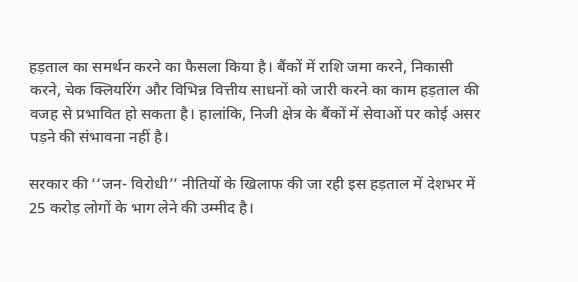हड़ताल का समर्थन करने का फैसला किया है। बैंकों में राशि जमा करने, निकासी करने, चेक क्लियरिंग और विभिन्न वित्तीय साधनों को जारी करने का काम हड़ताल की वजह से प्रभावित हो सकता है। हालांकि, निजी क्षेत्र के बैंकों में सेवाओं पर कोई असर पड़ने की संभावना नहीं है।

सरकार की ‘‘जन- विरोधी’’ नीतियों के खिलाफ की जा रही इस हड़ताल में देशभर में 25 करोड़ लोगों के भाग लेने की उम्मीद है।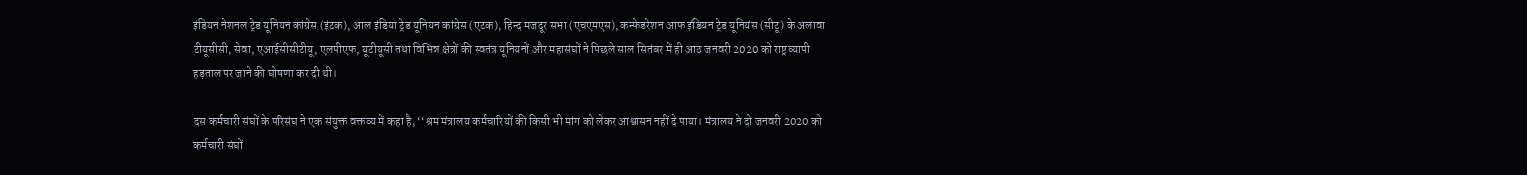इंडियन नेशनल ट्रेड यूनियन कांग्रेस (इंटक), आल इंडिया ट्रेड यूनियन कांग्रेस (एटक), हिन्द मजदूर सभा (एचएमएस), कन्फेडरेशन आफ इंडियन ट्रेड यूनियंस (सीटू) के अलावा टीयूसीसी, सेवा, एआईसीसीटीयू, एलपीएफ, यूटीयूसी तथा विभिन्न क्षेत्रों की स्वतंत्र यूनियनों और महासंघों ने पिछले साल सितंबर में ही आठ जनवरी 2020 को राष्ट्रव्यापी हड़ताल पर जाने की घोषणा कर दी थी।

दस कर्मचारी संघों के परिसंघ ने एक संयुक्त वक्तव्य में कहा है, ‘‘श्रम मंत्रालय कर्मचारियों की किसी भी मांग को लेकर आश्वासन नहीं दे पाया। मंत्रालय ने दो जनवरी 2020 को कर्मचारी संघों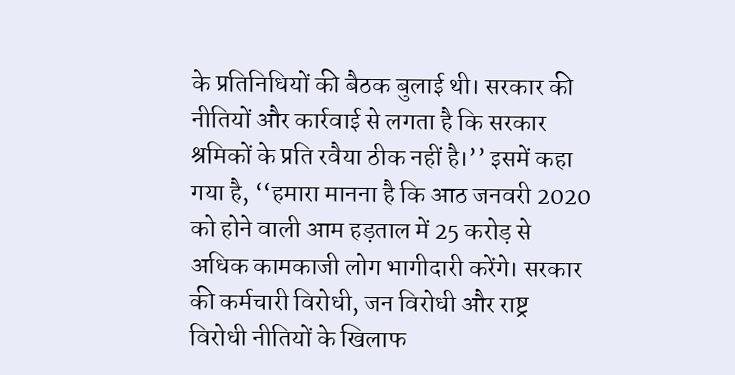के प्रतिनिधियों की बैठक बुलाई थी। सरकार की नीतियों और कार्रवाई से लगता है कि सरकार श्रमिकों के प्रति रवैया ठीक नहीं है।’’ इसमें कहा गया है, ‘‘हमारा मानना है कि आठ जनवरी 2020 को होने वाली आम हड़ताल में 25 करोड़ से अधिक कामकाजी लोग भागीदारी करेंगे। सरकार की कर्मचारी विरोधी, जन विरोधी और राष्ट्र विरोधी नीतियों के खिलाफ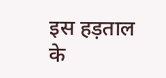इस हड़ताल के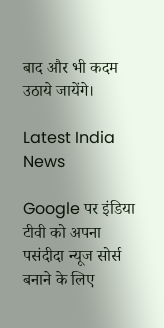बाद और भी कदम उठाये जायेंगे।

Latest India News

Google पर इंडिया टीवी को अपना पसंदीदा न्यूज सोर्स बनाने के लिए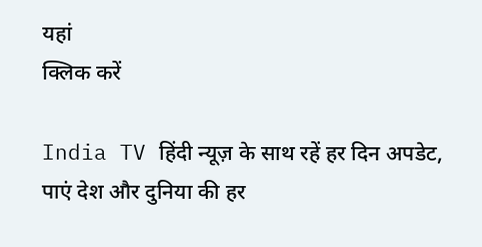यहां
क्लिक करें

India TV हिंदी न्यूज़ के साथ रहें हर दिन अपडेट, पाएं देश और दुनिया की हर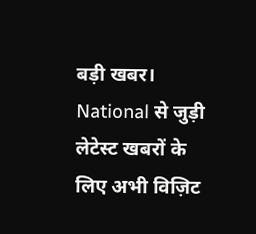बड़ी खबर। National से जुड़ी लेटेस्ट खबरों के लिए अभी विज़िट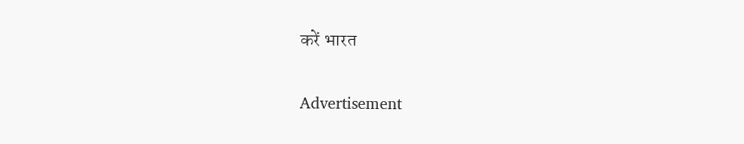करें भारत

Advertisement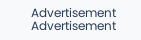Advertisement
Advertisement